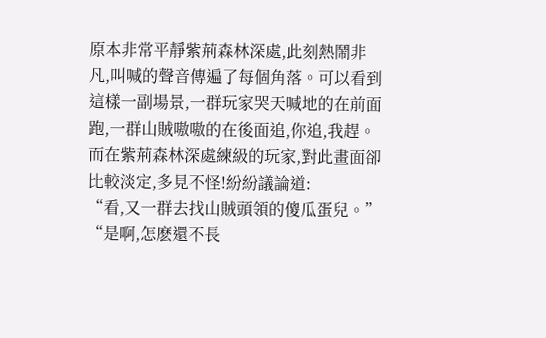原本非常平靜紫荊森林深處,此刻熱鬧非凡,叫喊的聲音傳遍了每個角落。可以看到這樣一副場景,一群玩家哭天喊地的在前面跑,一群山賊嗷嗷的在後面追,你追,我趕。
而在紫荊森林深處練級的玩家,對此畫面卻比較淡定,多見不怪!紛紛議論道:
“看,又一群去找山賊頭領的傻瓜蛋兒。”
“是啊,怎麽還不長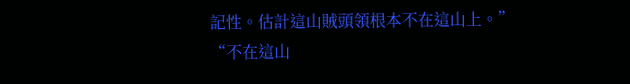記性。估計這山賊頭領根本不在這山上。”
“不在這山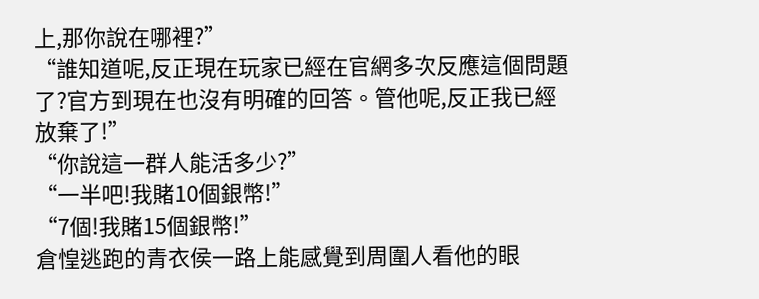上,那你說在哪裡?”
“誰知道呢,反正現在玩家已經在官網多次反應這個問題了?官方到現在也沒有明確的回答。管他呢,反正我已經放棄了!”
“你說這一群人能活多少?”
“一半吧!我賭10個銀幣!”
“7個!我賭15個銀幣!”
倉惶逃跑的青衣侯一路上能感覺到周圍人看他的眼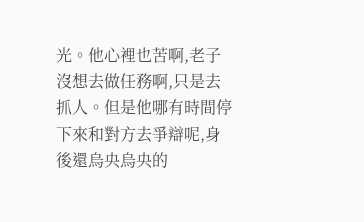光。他心裡也苦啊,老子沒想去做任務啊,只是去抓人。但是他哪有時間停下來和對方去爭辯呢,身後還烏央烏央的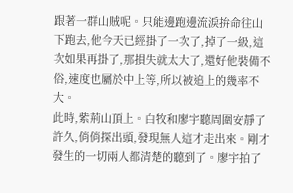跟著一群山賊呢。只能邊跑邊流淚拚命往山下跑去,他今天已經掛了一次了,掉了一級,這次如果再掛了,那損失就太大了,還好他裝備不俗,速度也屬於中上等,所以被追上的幾率不大。
此時,紫荊山頂上。白牧和廖宇聽周圍安靜了許久,俏俏探出頭,發現無人這才走出來。剛才發生的一切兩人都清楚的聽到了。廖宇拍了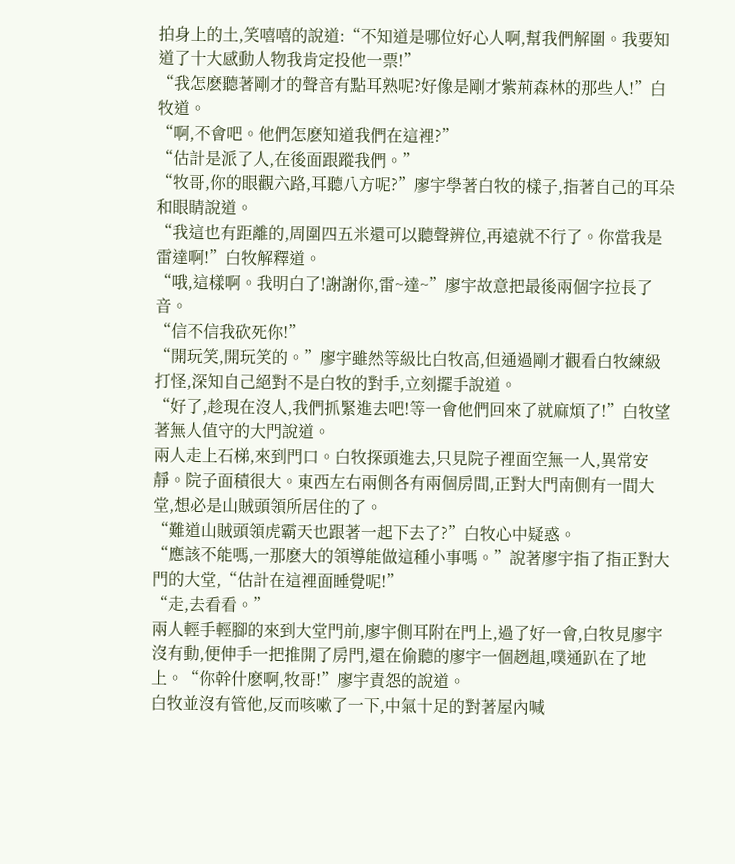拍身上的土,笑嘻嘻的說道:“不知道是哪位好心人啊,幫我們解圍。我要知道了十大感動人物我肯定投他一票!”
“我怎麽聽著剛才的聲音有點耳熟呢?好像是剛才紫荊森林的那些人!”白牧道。
“啊,不會吧。他們怎麽知道我們在這裡?”
“估計是派了人,在後面跟蹤我們。”
“牧哥,你的眼觀六路,耳聽八方呢?”廖宇學著白牧的樣子,指著自己的耳朵和眼睛說道。
“我這也有距離的,周圍四五米還可以聽聲辨位,再遠就不行了。你當我是雷達啊!”白牧解釋道。
“哦,這樣啊。我明白了!謝謝你,雷~達~”廖宇故意把最後兩個字拉長了音。
“信不信我砍死你!”
“開玩笑,開玩笑的。”廖宇雖然等級比白牧高,但通過剛才觀看白牧練級打怪,深知自己絕對不是白牧的對手,立刻擺手說道。
“好了,趁現在沒人,我們抓緊進去吧!等一會他們回來了就麻煩了!”白牧望著無人值守的大門說道。
兩人走上石梯,來到門口。白牧探頭進去,只見院子裡面空無一人,異常安靜。院子面積很大。東西左右兩側各有兩個房間,正對大門南側有一間大堂,想必是山賊頭領所居住的了。
“難道山賊頭領虎霸天也跟著一起下去了?”白牧心中疑惑。
“應該不能嗎,一那麽大的領導能做這種小事嗎。”說著廖宇指了指正對大門的大堂,“估計在這裡面睡覺呢!”
“走,去看看。”
兩人輕手輕腳的來到大堂門前,廖宇側耳附在門上,過了好一會,白牧見廖宇沒有動,便伸手一把推開了房門,還在偷聽的廖宇一個趔趄,噗通趴在了地上。“你幹什麽啊,牧哥!”廖宇責怨的說道。
白牧並沒有管他,反而咳嗽了一下,中氣十足的對著屋內喊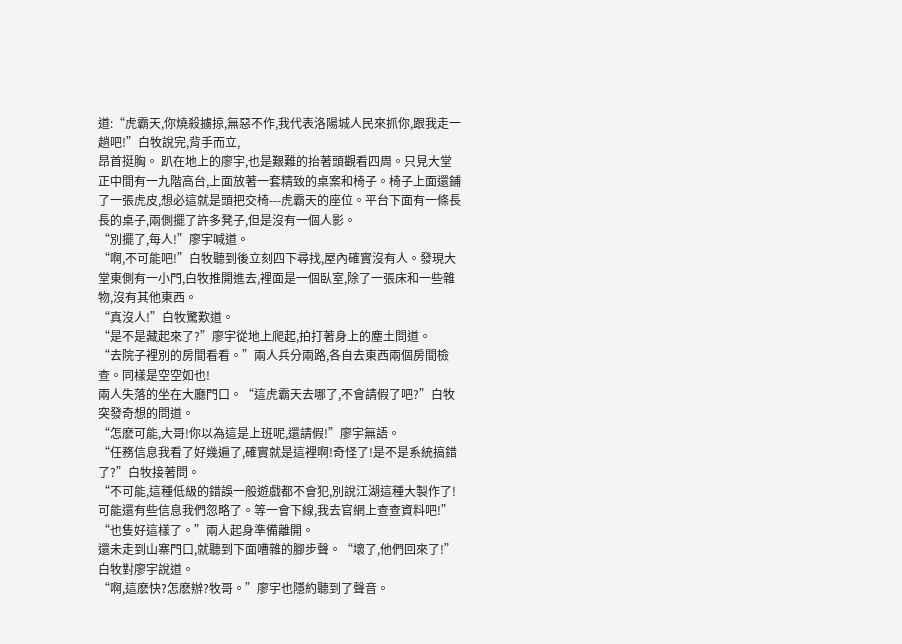道:“虎霸天,你燒殺擄掠,無惡不作,我代表洛陽城人民來抓你,跟我走一趟吧!”白牧說完,背手而立,
昂首挺胸。 趴在地上的廖宇,也是艱難的抬著頭觀看四周。只見大堂正中間有一九階高台,上面放著一套精致的桌案和椅子。椅子上面還鋪了一張虎皮,想必這就是頭把交椅---虎霸天的座位。平台下面有一條長長的桌子,兩側擺了許多凳子,但是沒有一個人影。
“別擺了,每人!”廖宇喊道。
“啊,不可能吧!”白牧聽到後立刻四下尋找,屋內確實沒有人。發現大堂東側有一小門,白牧推開進去,裡面是一個臥室,除了一張床和一些雜物,沒有其他東西。
“真沒人!”白牧驚歎道。
“是不是藏起來了?”廖宇從地上爬起,拍打著身上的塵土問道。
“去院子裡別的房間看看。”兩人兵分兩路,各自去東西兩個房間檢查。同樣是空空如也!
兩人失落的坐在大廳門口。“這虎霸天去哪了,不會請假了吧?”白牧突發奇想的問道。
“怎麽可能,大哥!你以為這是上班呢,還請假!”廖宇無語。
“任務信息我看了好幾遍了,確實就是這裡啊!奇怪了!是不是系統搞錯了?”白牧接著問。
“不可能,這種低級的錯誤一般遊戲都不會犯,別說江湖這種大製作了!可能還有些信息我們忽略了。等一會下線,我去官網上查查資料吧!”
“也隻好這樣了。”兩人起身準備離開。
還未走到山寨門口,就聽到下面嘈雜的腳步聲。“壞了,他們回來了!”白牧對廖宇說道。
“啊,這麽快?怎麽辦?牧哥。”廖宇也隱約聽到了聲音。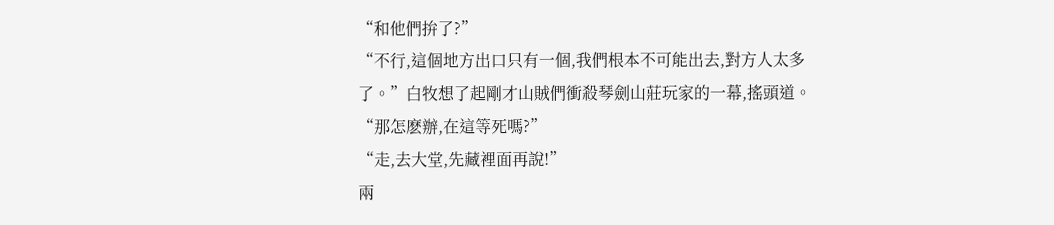“和他們拚了?”
“不行,這個地方出口只有一個,我們根本不可能出去,對方人太多了。”白牧想了起剛才山賊們衝殺琴劍山莊玩家的一幕,搖頭道。
“那怎麽辦,在這等死嗎?”
“走,去大堂,先藏裡面再說!”
兩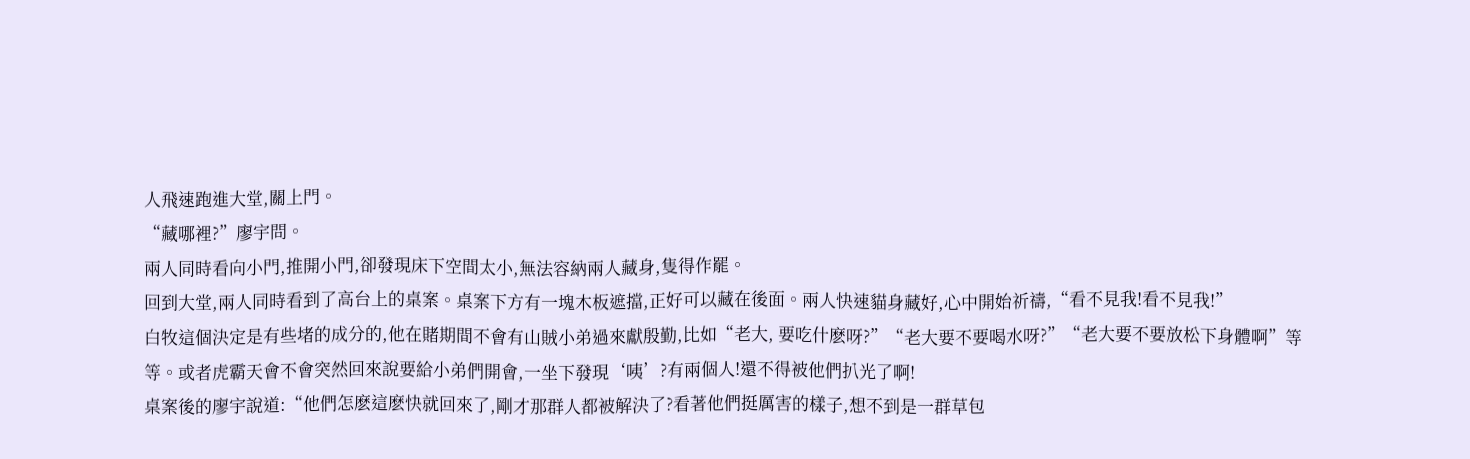人飛速跑進大堂,關上門。
“藏哪裡?”廖宇問。
兩人同時看向小門,推開小門,卻發現床下空間太小,無法容納兩人藏身,隻得作罷。
回到大堂,兩人同時看到了高台上的桌案。桌案下方有一塊木板遮擋,正好可以藏在後面。兩人快速貓身藏好,心中開始祈禱,“看不見我!看不見我!”
白牧這個決定是有些堵的成分的,他在賭期間不會有山賊小弟過來獻殷勤,比如“老大, 要吃什麽呀?”“老大要不要喝水呀?”“老大要不要放松下身體啊”等等。或者虎霸天會不會突然回來說要給小弟們開會,一坐下發現‘咦’?有兩個人!還不得被他們扒光了啊!
桌案後的廖宇說道:“他們怎麽這麽快就回來了,剛才那群人都被解決了?看著他們挺厲害的樣子,想不到是一群草包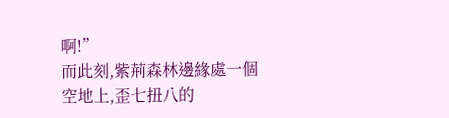啊!”
而此刻,紫荊森林邊緣處一個空地上,歪七扭八的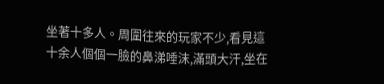坐著十多人。周圍往來的玩家不少,看見這十余人個個一臉的鼻涕唾沫,滿頭大汗,坐在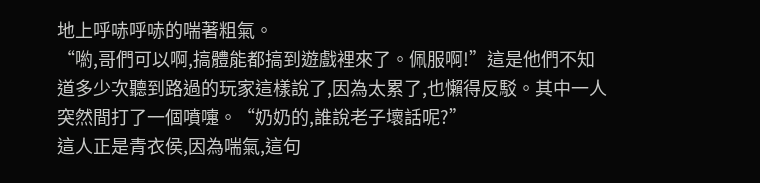地上呼哧呼哧的喘著粗氣。
“喲,哥們可以啊,搞體能都搞到遊戲裡來了。佩服啊!”這是他們不知道多少次聽到路過的玩家這樣說了,因為太累了,也懶得反駁。其中一人突然間打了一個噴嚏。“奶奶的,誰說老子壞話呢?”
這人正是青衣侯,因為喘氣,這句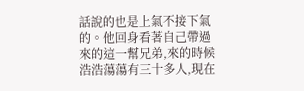話說的也是上氣不接下氣的。他回身看著自己帶過來的這一幫兄弟,來的時候浩浩蕩蕩有三十多人,現在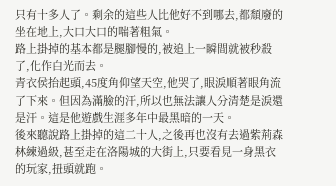只有十多人了。剩余的這些人比他好不到哪去,都頹廢的坐在地上,大口大口的喘著粗氣。
路上掛掉的基本都是腿腳慢的,被追上一瞬間就被秒殺了,化作白光而去。
青衣侯抬起頭,45度角仰望天空,他哭了,眼淚順著眼角流了下來。但因為滿臉的汗,所以也無法讓人分清楚是淚還是汗。這是他遊戲生涯多年中最黑暗的一天。
後來聽說路上掛掉的這二十人,之後再也沒有去過紫荊森林練過級,甚至走在洛陽城的大街上,只要看見一身黑衣的玩家,扭頭就跑。